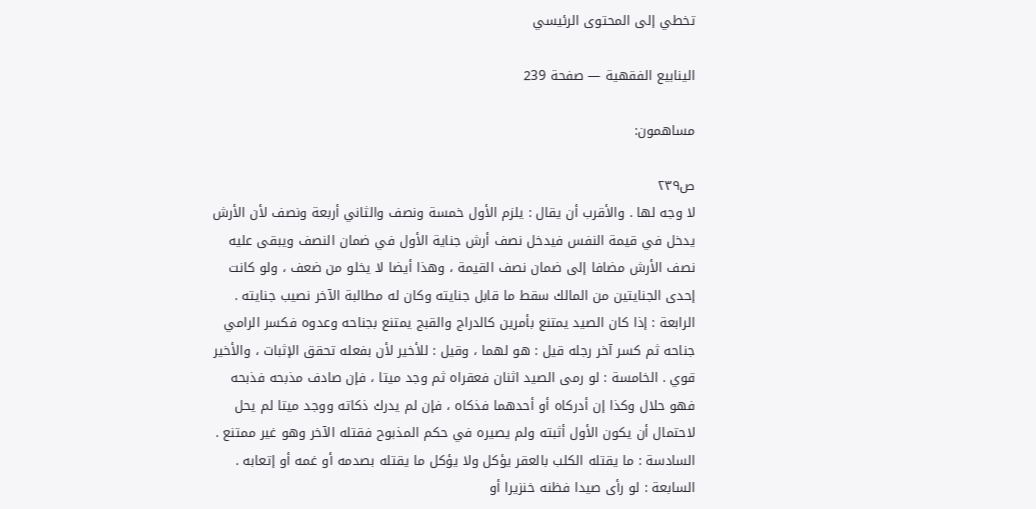تخطي إلى المحتوى الرئيسي

الينابيع الفقهية — صفحة 239

مساهمون:

ص٢٣٩
لا وجه لها . والأقرب أن يقال : يلزم الأول خمسة ونصف والثاني أربعة ونصف لأن الأرش يدخل في قيمة النفس فيدخل نصف أرش جناية الأول في ضمان النصف ويبقى عليه نصف الأرش مضافا إلى ضمان نصف القيمة ، وهذا أيضا لا يخلو من ضعف ، ولو كانت إحدى الجنايتين من المالك سقط ما قابل جنايته وكان له مطالبة الآخر نصيب جنايته . الرابعة : إذا كان الصيد يمتنع بأمرين كالدراج والقبج يمتنع بجناحه وعدوه فكسر الرامي جناحه ثم كسر آخر رجله قيل : هو لهما ، وقيل : للأخير لأن بفعله تحقق الإثبات ، والأخير قوي . الخامسة : لو رمى الصيد اثنان فعقراه ثم وجد ميتا ، فإن صادف مذبحه فذبحه فهو حلال وكذا إن أدركاه أو أحدهما فذكاه ، فإن لم يدرك ذكاته ووجد ميتا لم يحل لاحتمال أن يكون الأول أثبته ولم يصيره في حكم المذبوح فقتله الآخر وهو غير ممتنع . السادسة : ما يقتله الكلب بالعقر يؤكل ولا يؤكل ما يقتله بصدمه أو غمه أو إتعابه . السابعة : لو رأى صيدا فظنه خنزيرا أو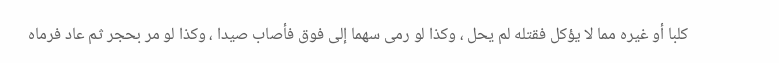كلبا أو غيره مما لا يؤكل فقتله لم يحل ، وكذا لو رمى سهما إلى فوق فأصاب صيدا ، وكذا لو مر بحجر ثم عاد فرماه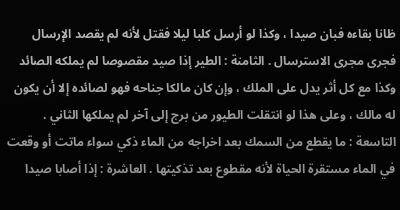ظانا بقاءه فبان صيدا ، وكذا لو أرسل كلبا ليلا فقتل لأنه لم يقصد الإرسال فجرى مجرى الاسترسال . الثامنة : الطير إذا صيد مقصوصا لم يملكه الصائد وكذا مع كل أثر يدل على الملك ، وإن كان مالكا جناحه فهو لصائده إلا أن يكون له مالك ، وعلى هذا لو انتقلت الطيور من برج إلى آخر لم يملكها الثاني . التاسعة : ما يقطع من السمك بعد اخراجه من الماء ذكي سواء ماتت أو وقعت في الماء مستقرة الحياة لأنه مقطوع بعد تذكيتها . العاشرة : إذا أصابا صيدا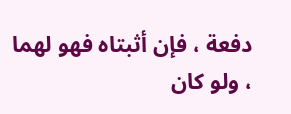دفعة ، فإن أثبتاه فهو لهما ، ولو كان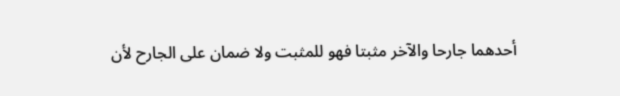أحدهما جارحا والآخر مثبتا فهو للمثبت ولا ضمان على الجارح لأن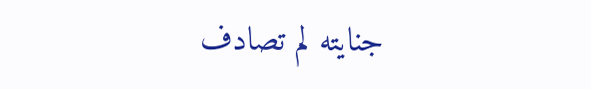جنايته لم تصادف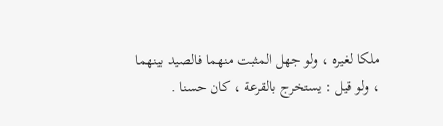ملكا لغيره ، ولو جهل المثبت منهما فالصيد بينهما ، ولو قيل : يستخرج بالقرعة ، كان حسنا .